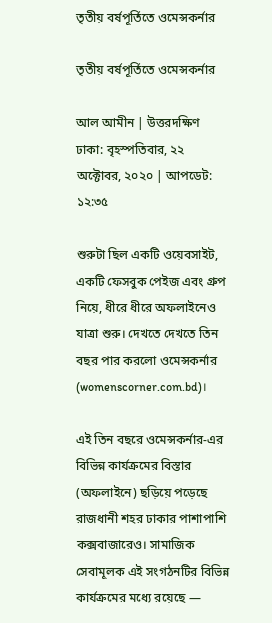তৃতীয় বর্ষপূর্তিতে ওমেন্সকর্নার

তৃতীয় বর্ষপূর্তিতে ওমেন্সকর্নার

আল আমীন | উত্তরদক্ষিণ
ঢাকা: বৃহস্পতিবার, ২২ অক্টোবর, ২০২০ | আপডেট: ১২:৩৫

শুরুটা ছিল একটি ওয়েবসাইট, একটি ফেসবুক পেইজ এবং গ্রুপ নিয়ে, ধীরে ধীরে অফলাইনেও যাত্রা শুরু। দেখতে দেখতে তিন বছর পার করলো ওমেন্সকর্নার (womenscorner.com.bd)।

এই তিন বছরে ওমেন্সকর্নার-এর বিভিন্ন কার্যক্রমের বিস্তার (অফলাইনে) ছড়িয়ে পড়েছে রাজধানী শহর ঢাকার পাশাপাশি কক্সবাজারেও। সামাজিক সেবামূলক এই সংগঠনটির বিভিন্ন কার্যক্রমের মধ্যে রয়েছে —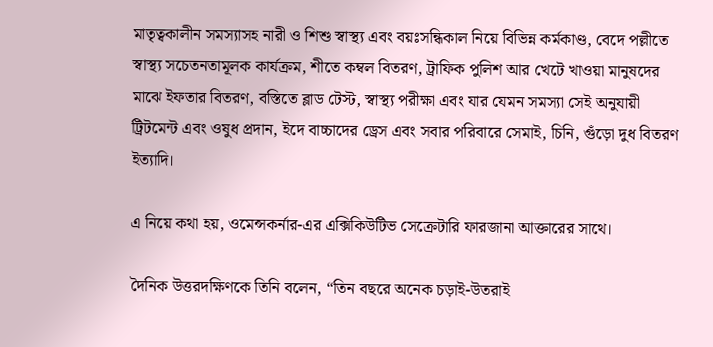মাতৃত্বকালীন সমস্যাসহ নারী ও শিশু স্বাস্থ্য এবং বয়ঃসন্ধিকাল নিয়ে বিভিন্ন কর্মকাণ্ড, বেদে পল্লীতে স্বাস্থ্য সচেতনতামূলক কার্যক্রম, শীতে কম্বল বিতরণ, ট্রাফিক পুলিশ আর খেটে খাওয়া মানুষদের মাঝে ইফতার বিতরণ, বস্তিতে ব্লাড টেস্ট, স্বাস্থ্য পরীক্ষা এবং যার যেমন সমস্যা সেই অনুযায়ী ট্রিটমেন্ট এবং ওষুধ প্রদান, ইদে বাচ্চাদের ড্রেস এবং সবার পরিবারে সেমাই, চিনি, গুঁড়ো দুধ বিতরণ ইত্যাদি।

এ নিয়ে কথা হয়, ওমেন্সকর্নার-এর এক্সিকিউটিভ সেক্রেটারি ফারজানা আক্তারের সাথে।

দৈনিক উত্তরদক্ষিণকে তিনি বলেন, “তিন বছরে অনেক চড়াই-উতরাই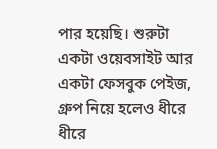পার হয়েছি। শুরুটা একটা ওয়েবসাইট আর একটা ফেসবুক পেইজ, গ্রুপ নিয়ে হলেও ধীরে ধীরে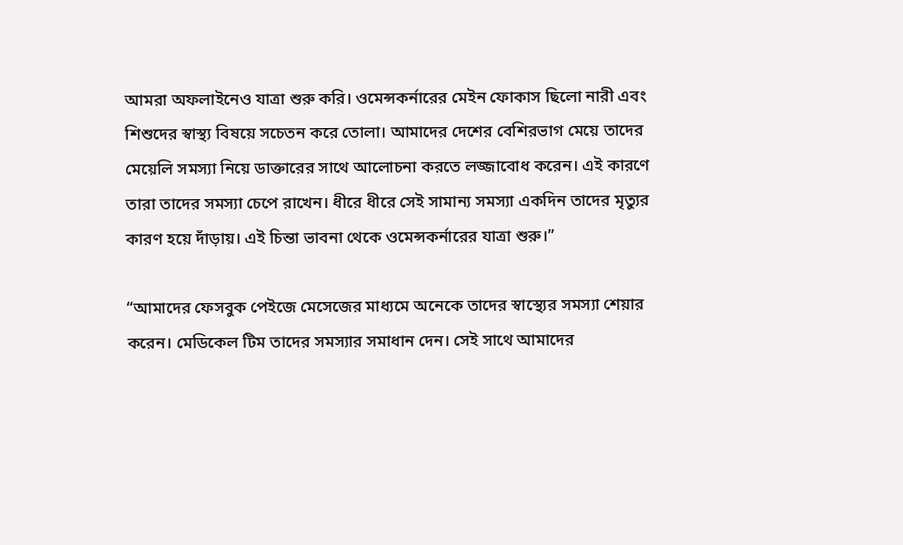আমরা অফলাইনেও যাত্রা শুরু করি। ওমেন্সকর্নারের মেইন ফোকাস ছিলো নারী এবং শিশুদের স্বাস্থ্য বিষয়ে সচেতন করে তোলা। আমাদের দেশের বেশিরভাগ মেয়ে তাদের মেয়েলি সমস্যা নিয়ে ডাক্তারের সাথে আলোচনা করতে লজ্জাবোধ করেন। এই কারণে তারা তাদের সমস্যা চেপে রাখেন। ধীরে ধীরে সেই সামান্য সমস্যা একদিন তাদের মৃত্যুর কারণ হয়ে দাঁড়ায়। এই চিন্তা ভাবনা থেকে ওমেন্সকর্নারের যাত্রা শুরু।”

“আমাদের ফেসবুক পেইজে মেসেজের মাধ্যমে অনেকে তাদের স্বাস্থ্যের সমস্যা শেয়ার করেন। মেডিকেল টিম তাদের সমস্যার সমাধান দেন। সেই সাথে আমাদের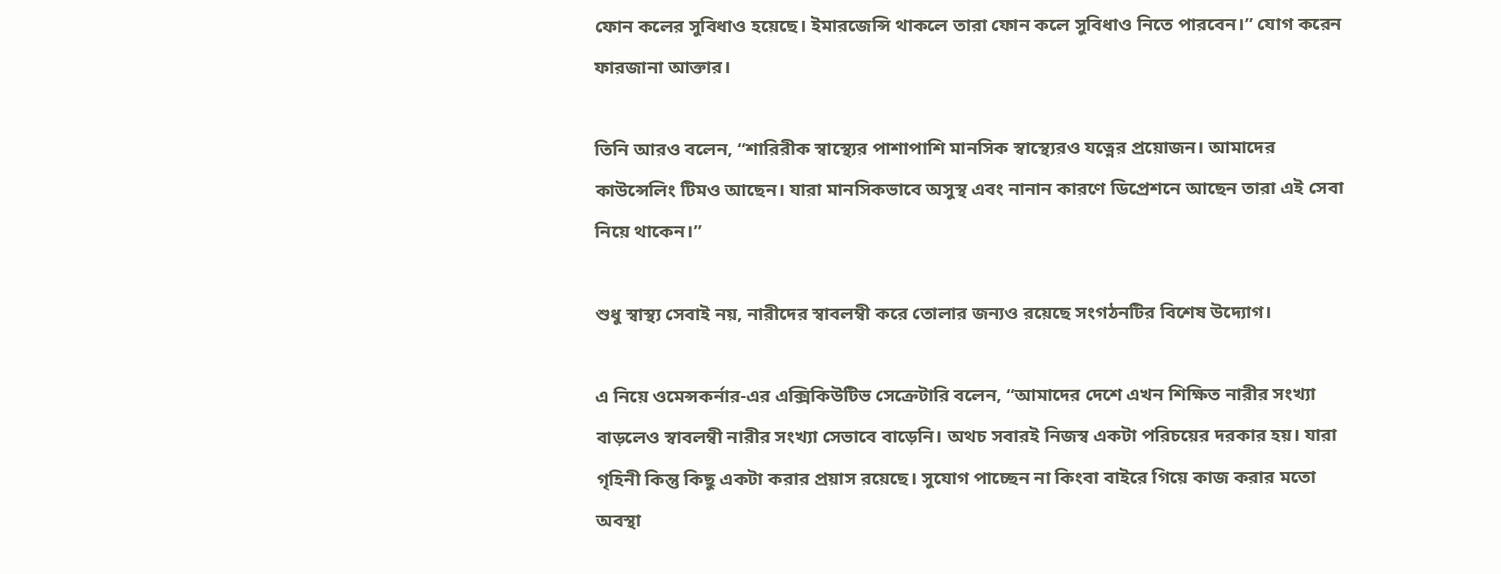ফোন কলের সুবিধাও হয়েছে। ইমারজেন্সি থাকলে তারা ফোন কলে সুবিধাও নিতে পারবেন।” যোগ করেন ফারজানা আক্তার।

তিনি আরও বলেন, “শারিরীক স্বাস্থ্যের পাশাপাশি মানসিক স্বাস্থ্যেরও যত্নের প্রয়োজন। আমাদের কাউন্সেলিং টিমও আছেন। যারা মানসিকভাবে অসুস্থ এবং নানান কারণে ডিপ্রেশনে আছেন তারা এই সেবা নিয়ে থাকেন।”

শুধু স্বাস্থ্য সেবাই নয়, নারীদের স্বাবলম্বী করে তোলার জন্যও রয়েছে সংগঠনটির বিশেষ উদ্যোগ।

এ নিয়ে ওমেন্সকর্নার-এর এক্সিকিউটিভ সেক্রেটারি বলেন, “আমাদের দেশে এখন শিক্ষিত নারীর সংখ্যা বাড়লেও স্বাবলম্বী নারীর সংখ্যা সেভাবে বাড়েনি। অথচ সবারই নিজস্ব একটা পরিচয়ের দরকার হয়। যারা গৃহিনী কিন্তু কিছু একটা করার প্রয়াস রয়েছে। সুযোগ পাচ্ছেন না কিংবা বাইরে গিয়ে কাজ করার মতো অবস্থা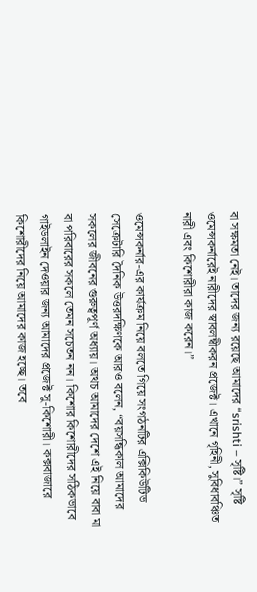বা সক্ষমতা নেই। তাদের জন্য রয়েছে আমাদের “srishti – সৃষ্টি।” সৃষ্টি ওমেন্সকর্নারেই নারীদের স্বাবলম্বীকরন প্রজেক্ট। এখানে গৃহিনী, সুবিধাবঞ্চিত নারী এবং কিশোরীরা কাজ করেন।”

ওমেন্সকর্নার-এর কার্যক্রম নিয়ে বলতে গিয়ে সংগঠনটির এক্সিকিউটিভ সেক্রেটারি দৈনিক উত্তরদক্ষিণকে আরও বলেন, “বয়সন্ধিকাল আমাদের সকলের জীবনের গুরুত্বপূর্ণ অধ্যায়। অথচ আমাদের দেশে এই নিয়ে বাবা মা বা পরিবারের সকলে তেমন সচেতন নন। কিশোর কিশোরীদের সঠিকভাবে গাইডলাইন দেওয়ার জন্য আমাদের প্রজেক্ট সু-কিশোরী। কক্সবাজারে কিশোরীদের নিয়ে আমাদের কাজ হচ্ছে। তবে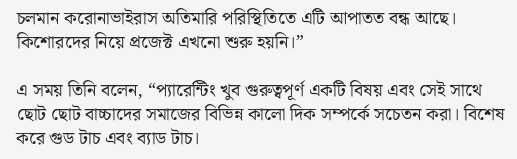চলমান করোনাভাইরাস অতিমারি পরিস্থিতিতে এটি আপাতত বন্ধ আছে। কিশোরদের নিয়ে প্রজেক্ট এখনো শুরু হয়নি।”

এ সময় তিনি বলেন, “প্যারেন্টিং খুব গুরুত্বপূর্ণ একটি বিষয় এবং সেই সাথে ছোট ছোট বাচ্চাদের সমাজের বিভিন্ন কালো দিক সম্পর্কে সচেতন করা। বিশেষ করে গুড টাচ এবং ব্যাড টাচ।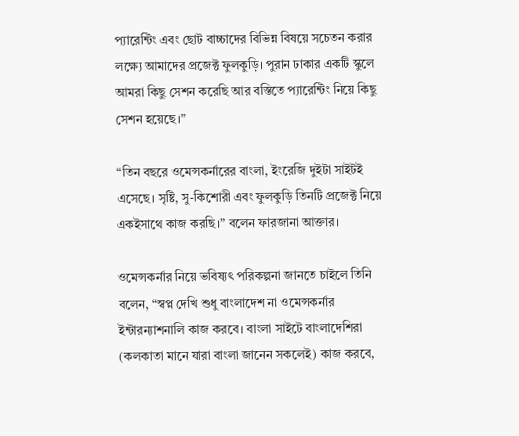প্যারেন্টিং এবং ছোট বাচ্চাদের বিভিন্ন বিষয়ে সচেতন করার লক্ষ্যে আমাদের প্রজেক্ট ফুলকুড়ি। পুরান ঢাকার একটি স্কুলে আমরা কিছু সেশন করেছি আর বস্তিতে প্যারেন্টিং নিয়ে কিছু সেশন হয়েছে।”

“তিন বছরে ওমেন্সকর্নারের বাংলা, ইংরেজি দুইটা সাইটই এসেছে। সৃষ্টি, সু-কিশোরী এবং ফুলকুড়ি তিনটি প্রজেক্ট নিয়ে একইসাথে কাজ করছি।” বলেন ফারজানা আক্তার।

ওমেন্সকর্নার নিয়ে ভবিষ্যৎ পরিকল্পনা জানতে চাইলে তিনি বলেন, “স্বপ্ন দেখি শুধু বাংলাদেশ না ওমেন্সকর্নার ইন্টারন্যাশনালি কাজ করবে। বাংলা সাইটে বাংলাদেশিরা (কলকাতা মানে যারা বাংলা জানেন সকলেই) কাজ করবে,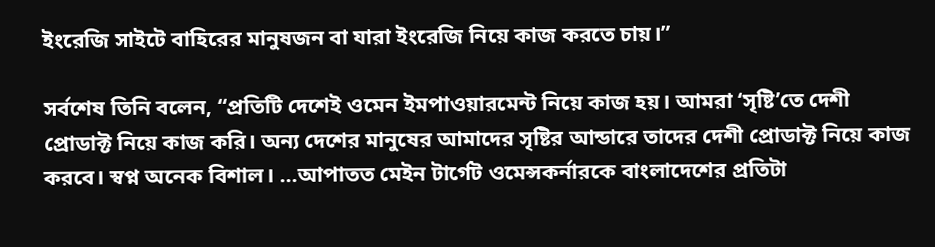ইংরেজি সাইটে বাহিরের মানুষজন বা যারা ইংরেজি নিয়ে কাজ করতে চায়।”

সর্বশেষ তিনি বলেন, “প্রতিটি দেশেই ওমেন ইমপাওয়ারমেন্ট নিয়ে কাজ হয়। আমরা ‘সৃষ্টি’তে দেশী প্রোডাক্ট নিয়ে কাজ করি। অন্য দেশের মানুষের আমাদের সৃষ্টির আন্ডারে তাদের দেশী প্রোডাক্ট নিয়ে কাজ করবে। স্বপ্ন অনেক বিশাল। …আপাতত মেইন টার্গেট ওমেন্সকর্নারকে বাংলাদেশের প্রতিটা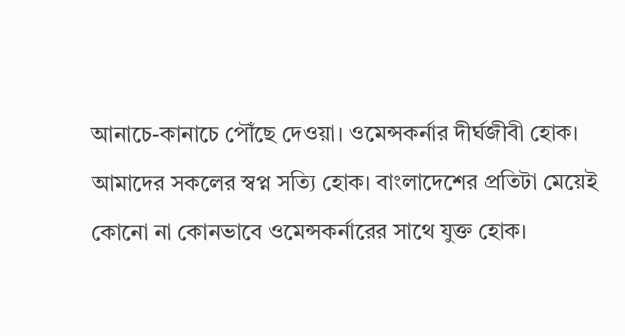আনাচে-কানাচে পৌঁছে দেওয়া। ওমেন্সকর্নার দীর্ঘজীবী হোক। আমাদের সকলের স্বপ্ন সত্যি হোক। বাংলাদেশের প্রতিটা মেয়েই কোনো না কোনভাবে ওমেন্সকর্নারের সাথে যুক্ত হোক।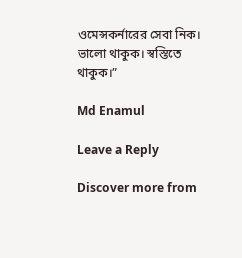ওমেন্সকর্নারের সেবা নিক। ভালো থাকুক। স্বস্তিতে থাকুক।”

Md Enamul

Leave a Reply

Discover more from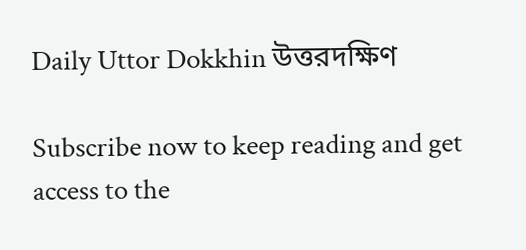Daily Uttor Dokkhin উত্তরদক্ষিণ

Subscribe now to keep reading and get access to the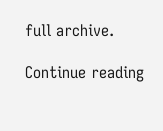full archive.

Continue reading